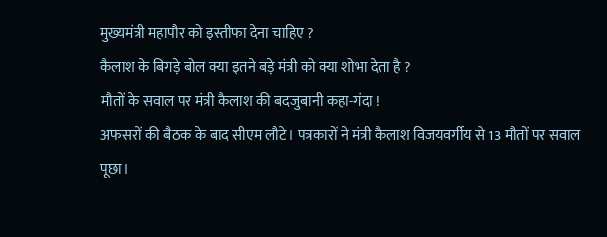मुख्यमंत्री महापौर को इस्तीफा देना चाहिए ?
कैलाश के बिगड़े बोल क्या इतने बड़े मंत्री को क्या शोभा देता है ?
मौतों के सवाल पर मंत्री कैलाश की बदजुबानी कहा-गंदा !
अफसरों की बैठक के बाद सीएम लौटे। पत्रकारों ने मंत्री कैलाश विजयवर्गीय से 13 मौतों पर सवाल पूछा।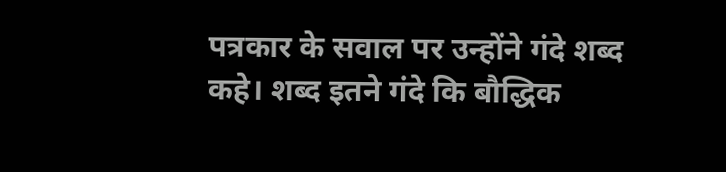पत्रकार के सवाल पर उन्होंने गंदे शब्द कहे। शब्द इतने गंदे कि बौद्धिक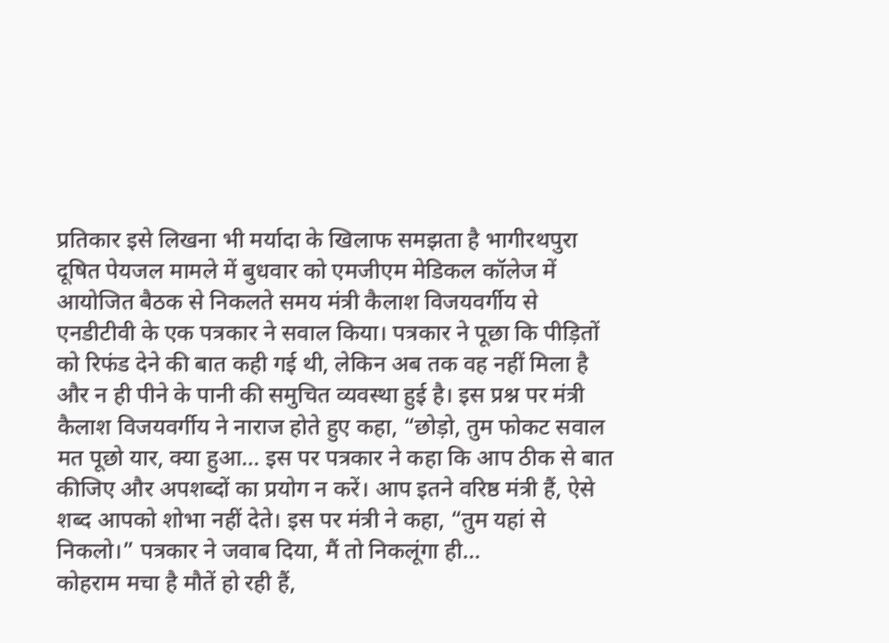प्रतिकार इसे लिखना भी मर्यादा के खिलाफ समझता है भागीरथपुरा दूषित पेयजल मामले में बुधवार को एमजीएम मेडिकल कॉलेज में आयोजित बैठक से निकलते समय मंत्री कैलाश विजयवर्गीय से एनडीटीवी के एक पत्रकार ने सवाल किया। पत्रकार ने पूछा कि पीड़ितों को रिफंड देने की बात कही गई थी, लेकिन अब तक वह नहीं मिला है और न ही पीने के पानी की समुचित व्यवस्था हुई है। इस प्रश्न पर मंत्री कैलाश विजयवर्गीय ने नाराज होते हुए कहा, “छोड़ो, तुम फोकट सवाल मत पूछो यार, क्या हुआ… इस पर पत्रकार ने कहा कि आप ठीक से बात कीजिए और अपशब्दों का प्रयोग न करें। आप इतने वरिष्ठ मंत्री हैं, ऐसे शब्द आपको शोभा नहीं देते। इस पर मंत्री ने कहा, “तुम यहां से निकलो।” पत्रकार ने जवाब दिया, मैं तो निकलूंगा ही…
कोहराम मचा है मौतें हो रही हैं,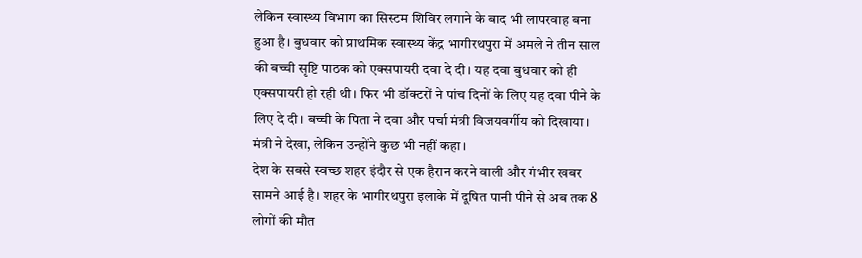लेकिन स्वास्थ्य विभाग का सिस्टम शिविर लगाने के बाद भी लापरवाह बना हुआ है। बुधवार को प्राथमिक स्वास्थ्य केंद्र भागीरथपुरा में अमले ने तीन साल की बच्ची सृष्टि पाठक को एक्सपायरी दवा दे दी। यह दवा बुधवार को ही एक्सपायरी हो रही थी। फिर भी डॉक्टरों ने पांच दिनों के लिए यह दवा पीने के लिए दे दी। बच्ची के पिता ने दवा और पर्चा मंत्री विजयवर्गीय को दिखाया। मंत्री ने देखा, लेकिन उन्होंने कुछ भी नहीं कहा।
देश के सबसे स्वच्छ शहर इंदौर से एक हैरान करने वाली और गंभीर खबर सामने आई है। शहर के भागीरथपुरा इलाके में दूषित पानी पीने से अब तक 8 लोगों की मौत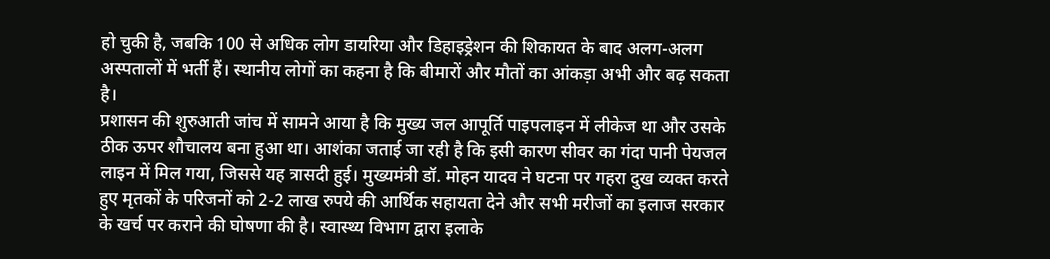हो चुकी है, जबकि 100 से अधिक लोग डायरिया और डिहाइड्रेशन की शिकायत के बाद अलग-अलग अस्पतालों में भर्ती हैं। स्थानीय लोगों का कहना है कि बीमारों और मौतों का आंकड़ा अभी और बढ़ सकता है।
प्रशासन की शुरुआती जांच में सामने आया है कि मुख्य जल आपूर्ति पाइपलाइन में लीकेज था और उसके ठीक ऊपर शौचालय बना हुआ था। आशंका जताई जा रही है कि इसी कारण सीवर का गंदा पानी पेयजल लाइन में मिल गया, जिससे यह त्रासदी हुई। मुख्यमंत्री डॉ. मोहन यादव ने घटना पर गहरा दुख व्यक्त करते हुए मृतकों के परिजनों को 2-2 लाख रुपये की आर्थिक सहायता देने और सभी मरीजों का इलाज सरकार के खर्च पर कराने की घोषणा की है। स्वास्थ्य विभाग द्वारा इलाके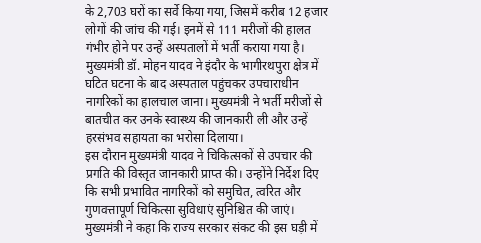के 2,703 घरों का सर्वे किया गया, जिसमें करीब 12 हजार लोगों की जांच की गई। इनमें से 111 मरीजों की हालत गंभीर होने पर उन्हें अस्पतालों में भर्ती कराया गया है।
मुख्यमंत्री डॉ. मोहन यादव ने इंदौर के भागीरथपुरा क्षेत्र में घटित घटना के बाद अस्पताल पहुंचकर उपचाराधीन नागरिकों का हालचाल जाना। मुख्यमंत्री ने भर्ती मरीजों से बातचीत कर उनके स्वास्थ्य की जानकारी ली और उन्हें हरसंभव सहायता का भरोसा दिलाया।
इस दौरान मुख्यमंत्री यादव ने चिकित्सकों से उपचार की प्रगति की विस्तृत जानकारी प्राप्त की। उन्होंने निर्देश दिए कि सभी प्रभावित नागरिकों को समुचित, त्वरित और गुणवत्तापूर्ण चिकित्सा सुविधाएं सुनिश्चित की जाएं। मुख्यमंत्री ने कहा कि राज्य सरकार संकट की इस घड़ी में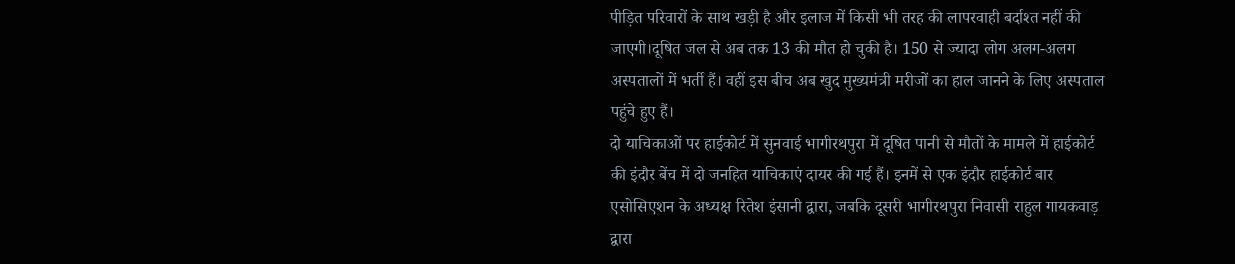पीड़ित परिवारों के साथ खड़ी है और इलाज में किसी भी तरह की लापरवाही बर्दाश्त नहीं की जाएगी।दूषित जल से अब तक 13 की मौत हो चुकी है। 150 से ज्यादा लोग अलग-अलग अस्पतालों में भर्ती हैं। वहीं इस बीच अब खुद मुख्यमंत्री मरीजों का हाल जानने के लिए अस्पताल पहुंचे हुए हैं।
दो याचिकाओं पर हाईकोर्ट में सुनवाई भागीरथपुरा में दूषित पानी से मौतों के मामले में हाईकोर्ट की इंदौर बेंच में दो जनहित याचिकाएं दायर की गई हैं। इनमें से एक इंदौर हाईकोर्ट बार एसोसिएशन के अध्यक्ष रितेश इंसानी द्वारा, जबकि दूसरी भागीरथपुरा निवासी राहुल गायकवाड़ द्वारा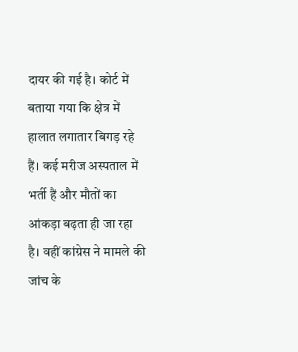दायर की गई है। कोर्ट में बताया गया कि क्षेत्र में हालात लगातार बिगड़ रहे हैं। कई मरीज अस्पताल में भर्ती हैं और मौतों का आंकड़ा बढ़ता ही जा रहा है। वहीं कांग्रेस ने मामले की जांच के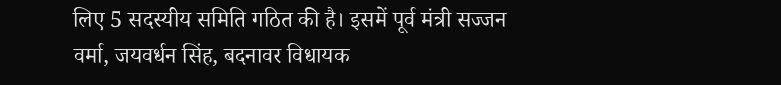लिए 5 सदस्यीय समिति गठित की है। इसमें पूर्व मंत्री सज्जन वर्मा, जयवर्धन सिंह, बदनावर विधायक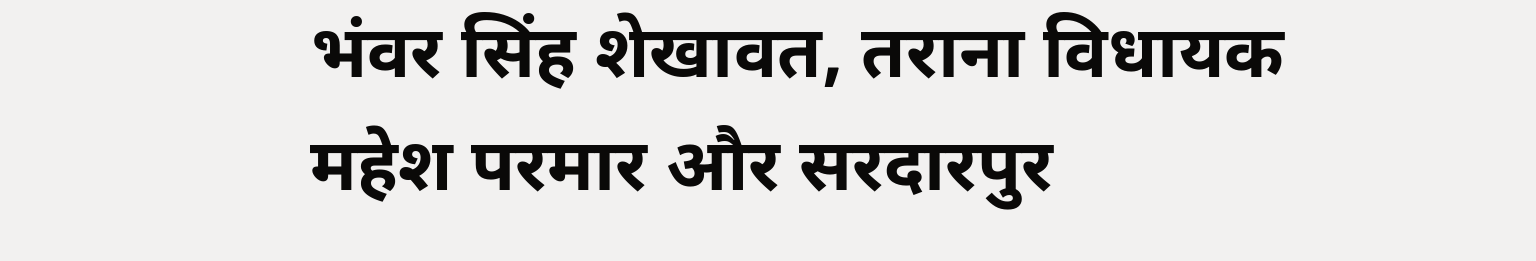भंवर सिंह शेखावत, तराना विधायक महेश परमार और सरदारपुर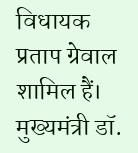विधायक प्रताप ग्रेवाल शामिल हैं। मुख्यमंत्री डॉ.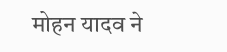मोहन यादव ने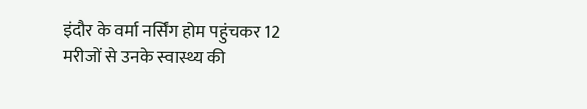इंदौर के वर्मा नर्सिंग होम पहुंचकर 12 मरीजों से उनके स्वास्थ्य की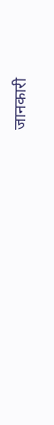जानकारी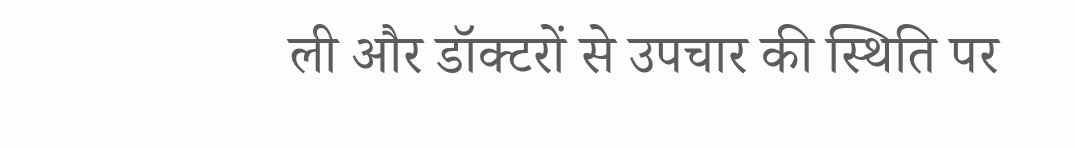ली और डॉक्टरों से उपचार की स्थिति पर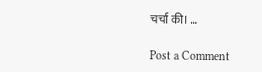चर्चा की। …

Post a Comment